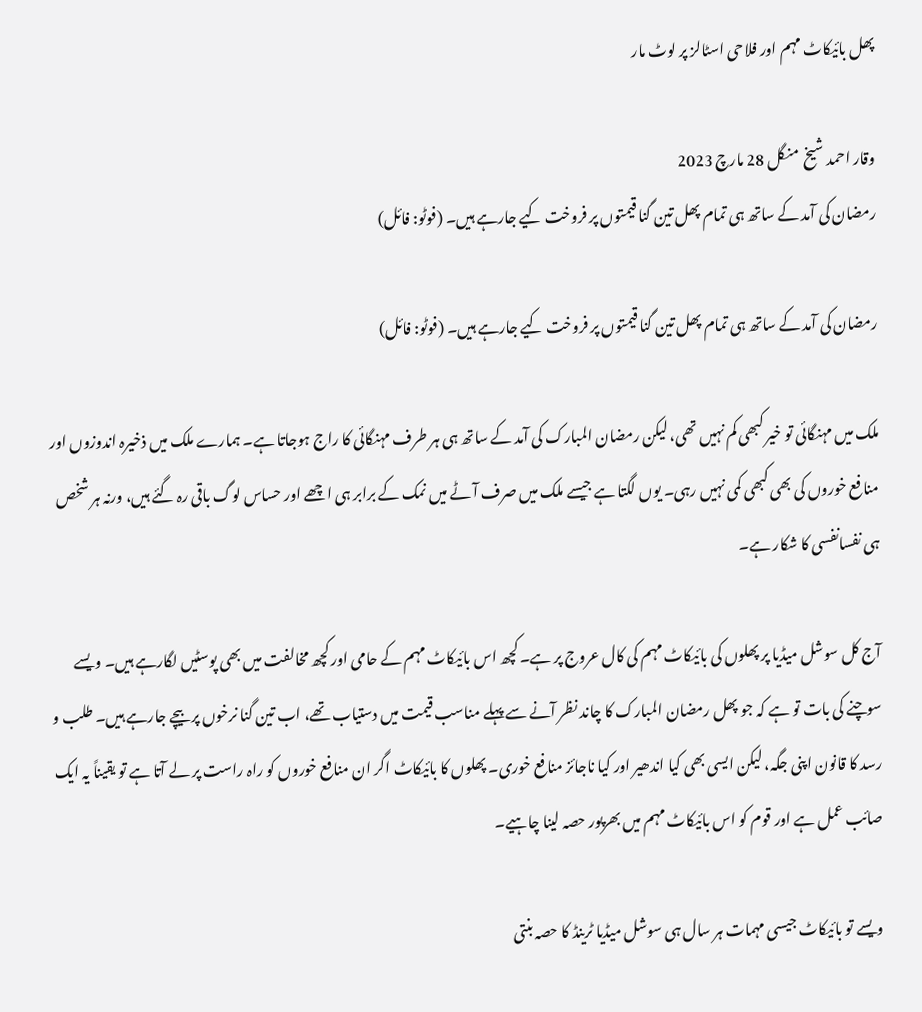پھل بائیکاٹ مہم اور فلاحی اسٹالز پر لوٹ مار

وقار احمد شیخ  منگل 28 مارچ 2023
رمضان کی آمد کے ساتھ ہی تمام پھل تین گنا قیمتوں پر فروخت کیے جارہے ہیں۔ (فوٹو: فائل)

رمضان کی آمد کے ساتھ ہی تمام پھل تین گنا قیمتوں پر فروخت کیے جارہے ہیں۔ (فوٹو: فائل)

ملک میں مہنگائی تو خیر کبھی کم نہیں تھی، لیکن رمضان المبارک کی آمد کے ساتھ ہی ہر طرف مہنگائی کا راج ہوجاتا ہے۔ ہمارے ملک میں ذخیرہ اندوزوں اور منافع خوروں کی بھی کبھی کمی نہیں رہی۔ یوں لگتا ہے جیسے ملک میں صرف آٹے میں نمک کے برابر ہی اچھے اور حساس لوگ باقی رہ گئے ہیں، ورنہ ہر شخص ہی نفسانفسی کا شکار ہے۔

آج کل سوشل میڈیا پر پھلوں کی بائیکاٹ مہم کی کال عروج پر ہے۔ کچھ اس بائیکاٹ مہم کے حامی اور کچھ مخالفت میں بھی پوسٹیں لگارہے ہیں۔ ویسے سوچنے کی بات تو ہے کہ جو پھل رمضان المبارک کا چاند نظر آنے سے پہلے مناسب قیمت میں دستیاب تھے، اب تین گنا نرخوں پر بیچے جارہے ہیں۔ طلب و رسد کا قانون اپنی جگہ، لیکن ایسی بھی کیا اندھیر اور کیا ناجائز منافع خوری۔ پھلوں کا بائیکاٹ اگر ان منافع خوروں کو راہ راست پر لے آتا ہے تو یقیناً یہ ایک صائب عمل ہے اور قوم کو اس بائیکاٹ مہم میں بھرپور حصہ لینا چاہیے۔

ویسے تو بائیکاٹ جیسی مہمات ہر سال ہی سوشل میڈیا ٹرینڈ کا حصہ بنتی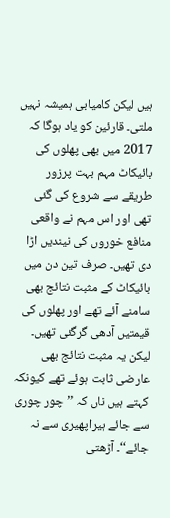ہیں لیکن کامیابی ہمیشہ نہیں ملتی۔ قارئین کو یاد ہوگا کہ 2017 میں بھی پھلوں کی بائیکاٹ مہم بہت پرزور طریقے سے شروع کی گئی تھی اور اس مہم نے واقعی منافع خوروں کی نیندیں اڑا دی تھیں۔ صرف تین دن میں بائیکاٹ کے مثبت نتائج بھی سامنے آئے تھے اور پھلوں کی قیمتیں آدھی گرگئی تھیں۔ لیکن یہ مثبت نتائج بھی عارضی ثابت ہوئے تھے کیونکہ کہتے ہیں ناں کہ ’’چور چوری سے جائے ہیراپھیری سے نہ جائے‘‘۔ آڑھتی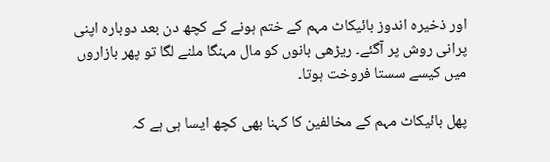اور ذخیرہ اندوز بائیکاٹ مہم کے ختم ہونے کے کچھ دن بعد دوبارہ اپنی پرانی روش پر آگئے۔ ریڑھی بانوں کو مال مہنگا ملنے لگا تو پھر بازاروں میں کیسے سستا فروخت ہوتا۔

پھل بائیکاٹ مہم کے مخالفین کا کہنا بھی کچھ ایسا ہی ہے کہ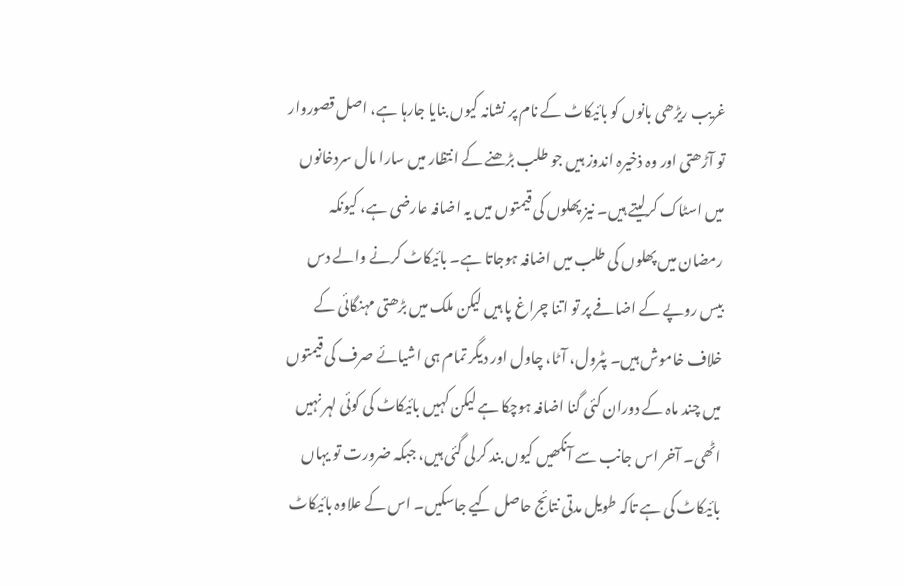غریب ریڑھی بانوں کو بائیکاٹ کے نام پر نشانہ کیوں بنایا جارہا ہے، اصل قصوروار تو آڑھتی اور وہ ذخیرہ اندوز ہیں جو طلب بڑھنے کے انتظار میں سارا مال سردخانوں میں اسٹاک کرلیتے ہیں۔ نیز پھلوں کی قیمتوں میں یہ اضافہ عارضی ہے، کیونکہ رمضان میں پھلوں کی طلب میں اضافہ ہوجاتا ہے۔ بائیکاٹ کرنے والے دس بیس روپے کے اضافے پر تو اتنا چراغ پا ہیں لیکن ملک میں بڑھتی مہنگائی کے خلاف خاموش ہیں۔ پٹرول، آٹا، چاول اور دیگر تمام ہی اشیائے صرف کی قیمتوں میں چند ماہ کے دوران کئی گنا اضافہ ہوچکا ہے لیکن کہیں بائیکاٹ کی کوئی لہر نہیں اٹھی۔ آخر اس جانب سے آنکھیں کیوں بند کرلی گئی ہیں، جبکہ ضرورت تو یہاں بائیکاٹ کی ہے تاکہ طویل مدتی نتائج حاصل کیے جاسکیں۔ اس کے علاوہ بائیکاٹ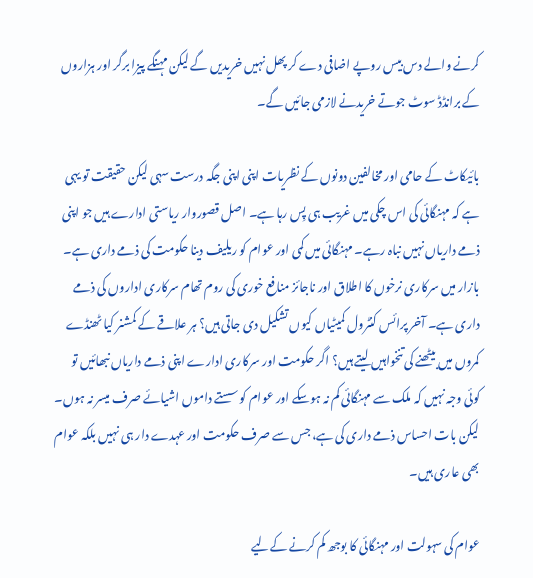کرنے والے دس بیس روپے اضافی دے کر پھل نہیں خریدیں گے لیکن مہنگے پیزا برگر اور ہزاروں کے برانڈڈ سوٹ جوتے خریدنے لازمی جائیں گے۔

بائیکاٹ کے حامی اور مخالفین دونوں کے نظریات اپنی اپنی جگہ درست سہی لیکن حقیقت تو یہی ہے کہ مہنگائی کی اس چکی میں غریب ہی پِس رہا ہے۔ اصل قصوروار ریاستی ادارے ہیں جو اپنی ذمے داریاں نہیں نباہ رہے۔ مہنگائی میں کمی اور عوام کو ریلیف دینا حکومت کی ذمے داری ہے۔ بازار میں سرکاری نرخوں کا اطلاق اور ناجائز منافع خوری کی روم تھام سرکاری اداروں کی ذمے داری ہے۔ آخر پرائس کنٹرول کمیٹیاں کیوں تشکیل دی جاتی ہیں؟ ہر علاقے کے کمشنر کیا ٹھنڈے کمروں میں بیٹھنے کی تنخواہیں لیتے ہیں؟ اگر حکومت اور سرکاری ادارے اپنی ذمے داریاں نبھائیں تو کوئی وجہ نہیں کہ ملک سے مہنگائی کم نہ ہوسکے اور عوام کو سستے داموں اشیائے صرف میسر نہ ہوں۔ لیکن بات احساس ذمے داری کی ہے، جس سے صرف حکومت اور عہدے دار ہی نہیں بلکہ عوام بھی عاری ہیں۔

عوام کی سہولت اور مہنگائی کا بوجھ کم کرنے کےلیے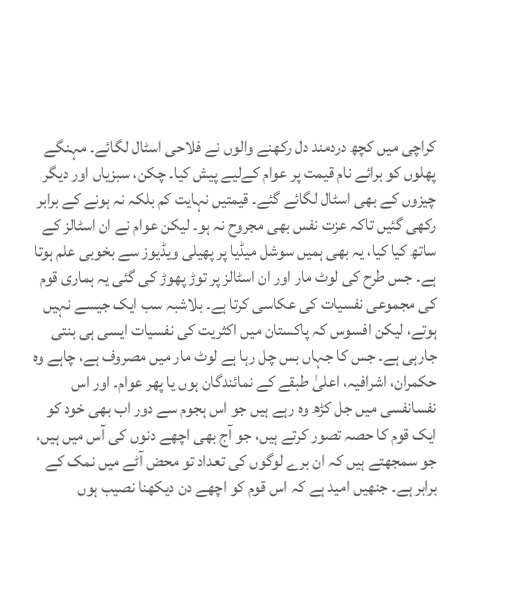کراچی میں کچھ دردمند دل رکھنے والوں نے فلاحی اسٹال لگائے۔ مہنگے پھلوں کو برائے نام قیمت پر عوام کےلیے پیش کیا۔ چکن، سبزیاں اور دیگر چیزوں کے بھی اسٹال لگائے گئے۔ قیمتیں نہایت کم بلکہ نہ ہونے کے برابر رکھی گئیں تاکہ عزت نفس بھی مجروح نہ ہو۔ لیکن عوام نے ان اسٹالز کے ساتھ کیا کیا، یہ بھی ہمیں سوشل میڈیا پر پھیلی ویڈیوز سے بخوبی علم ہوتا ہے۔ جس طرح کی لوٹ مار اور ان اسٹالز پر توڑ پھوڑ کی گئی یہ ہماری قوم کی مجموعی نفسیات کی عکاسی کرتا ہے۔ بلاشبہ سب ایک جیسے نہیں ہوتے، لیکن افسوس کہ پاکستان میں اکثریت کی نفسیات ایسی ہی بنتی جارہی ہے۔ جس کا جہاں بس چل رہا ہے لوٹ مار میں مصروف ہے، چاہے وہ حکمران، اشرافیہ، اعلیٰ طبقے کے نمائندگان ہوں یا پھر عوام۔ اور اس نفسانفسی میں جل کڑھ وہ رہے ہیں جو اس ہجوم سے دور اب بھی خود کو ایک قوم کا حصہ تصور کرتے ہیں، جو آج بھی اچھے دنوں کی آس میں ہیں، جو سمجھتے ہیں کہ ان برے لوگوں کی تعداد تو محض آٹے میں نمک کے برابر ہے۔ جنھیں امید ہے کہ اس قوم کو اچھے دن دیکھنا نصیب ہوں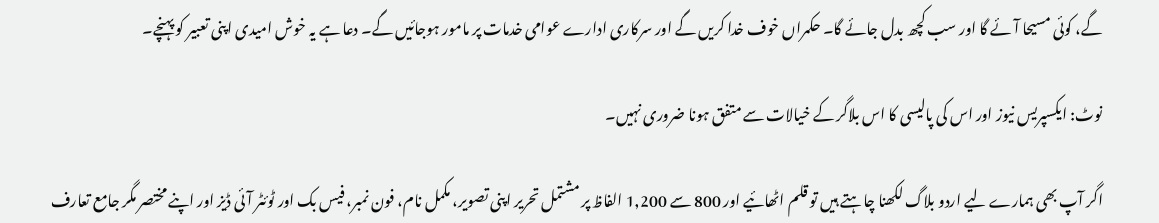گے، کوئی مسیحا آئے گا اور سب کچھ بدل جائے گا۔ حکمراں خوف خدا کریں گے اور سرکاری ادارے عوامی خدمات پر مامور ہوجائیں گے۔ دعا ہے یہ خوش امیدی اپنی تعبیر کو پہنچے۔

نوٹ: ایکسپریس نیوز اور اس کی پالیسی کا اس بلاگر کے خیالات سے متفق ہونا ضروری نہیں۔

اگر آپ بھی ہمارے لیے اردو بلاگ لکھنا چاہتے ہیں تو قلم اٹھائیے اور 800 سے 1,200 الفاظ پر مشتمل تحریر اپنی تصویر، مکمل نام، فون نمبر، فیس بک اور ٹوئٹر آئی ڈیز اور اپنے مختصر مگر جامع تعارف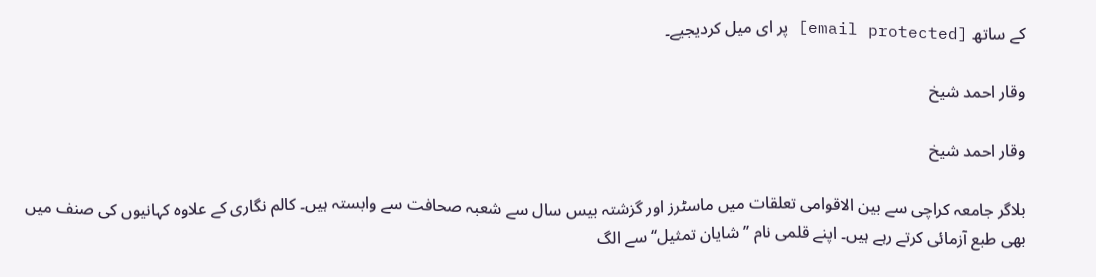کے ساتھ [email protected] پر ای میل کردیجیے۔

وقار احمد شیخ

وقار احمد شیخ

بلاگر جامعہ کراچی سے بین الاقوامی تعلقات میں ماسٹرز اور گزشتہ بیس سال سے شعبہ صحافت سے وابستہ ہیں۔ کالم نگاری کے علاوہ کہانیوں کی صنف میں بھی طبع آزمائی کرتے رہے ہیں۔ اپنے قلمی نام ’’شایان تمثیل‘‘ سے الگ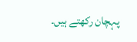پہچان رکھتے ہیں۔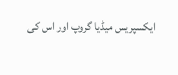ایکسپریس میڈیا گروپ اور اس کی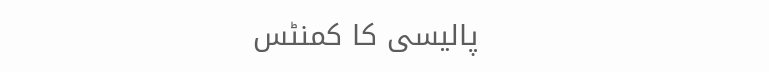پالیسی کا کمنٹس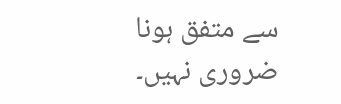سے متفق ہونا ضروری نہیں۔